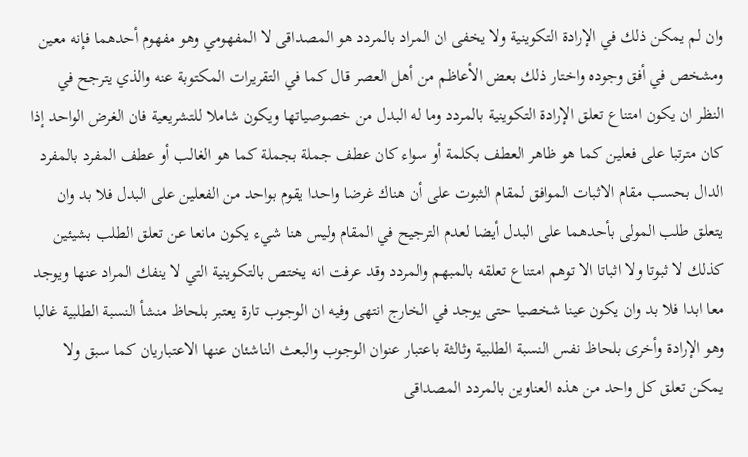وان لم يمكن ذلك في الإرادة التكوينية ولا يخفى ان المراد بالمردد هو المصداقى لا المفهومي وهو مفهوم أحدهما فإنه معين ومشخص في أفق وجوده واختار ذلك بعض الأعاظم من أهل العصر قال كما في التقريرات المكتوبة عنه والذي يترجح في النظر ان يكون امتناع تعلق الإرادة التكوينية بالمردد وما له البدل من خصوصياتها ويكون شاملا للتشريعية فان الغرض الواحد إذا كان مترتبا على فعلين كما هو ظاهر العطف بكلمة أو سواء كان عطف جملة بجملة كما هو الغالب أو عطف المفرد بالمفرد الدال بحسب مقام الاثبات الموافق لمقام الثبوت على أن هناك غرضا واحدا يقوم بواحد من الفعلين على البدل فلا بد وان يتعلق طلب المولى بأحدهما على البدل أيضا لعدم الترجيح في المقام وليس هنا شيء يكون مانعا عن تعلق الطلب بشيئين كذلك لا ثبوتا ولا اثباتا الا توهم امتناع تعلقه بالمبهم والمردد وقد عرفت انه يختص بالتكوينية التي لا ينفك المراد عنها ويوجد معا ابدا فلا بد وان يكون عينا شخصيا حتى يوجد في الخارج انتهى وفيه ان الوجوب تارة يعتبر بلحاظ منشأ النسبة الطلبية غالبا وهو الإرادة وأخرى بلحاظ نفس النسبة الطلبية وثالثة باعتبار عنوان الوجوب والبعث الناشئان عنها الاعتباريان كما سبق ولا يمكن تعلق كل واحد من هذه العناوين بالمردد المصداقى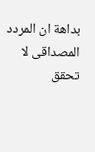بداهة ان المردد المصداقى لا تحقق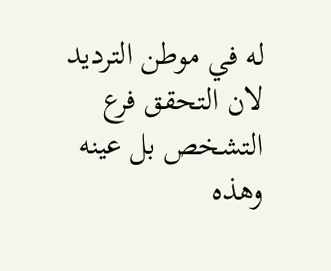له في موطن الترديد لان التحقق فرع التشخص بل عينه وهذه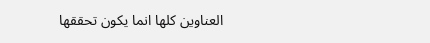العناوين كلها انما يكون تحققها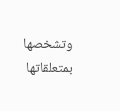وتشخصها بمتعلقاتها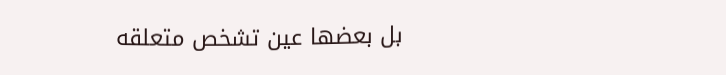بل بعضها عين تشخص متعلقه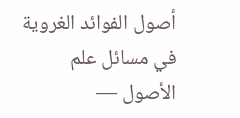أصول الفوائد الغروية في مسائل علم الأصول —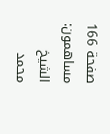صفحة 166
مساهمون: الشيخ محمد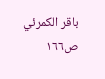باقر الكمرئي
ص١٦٦